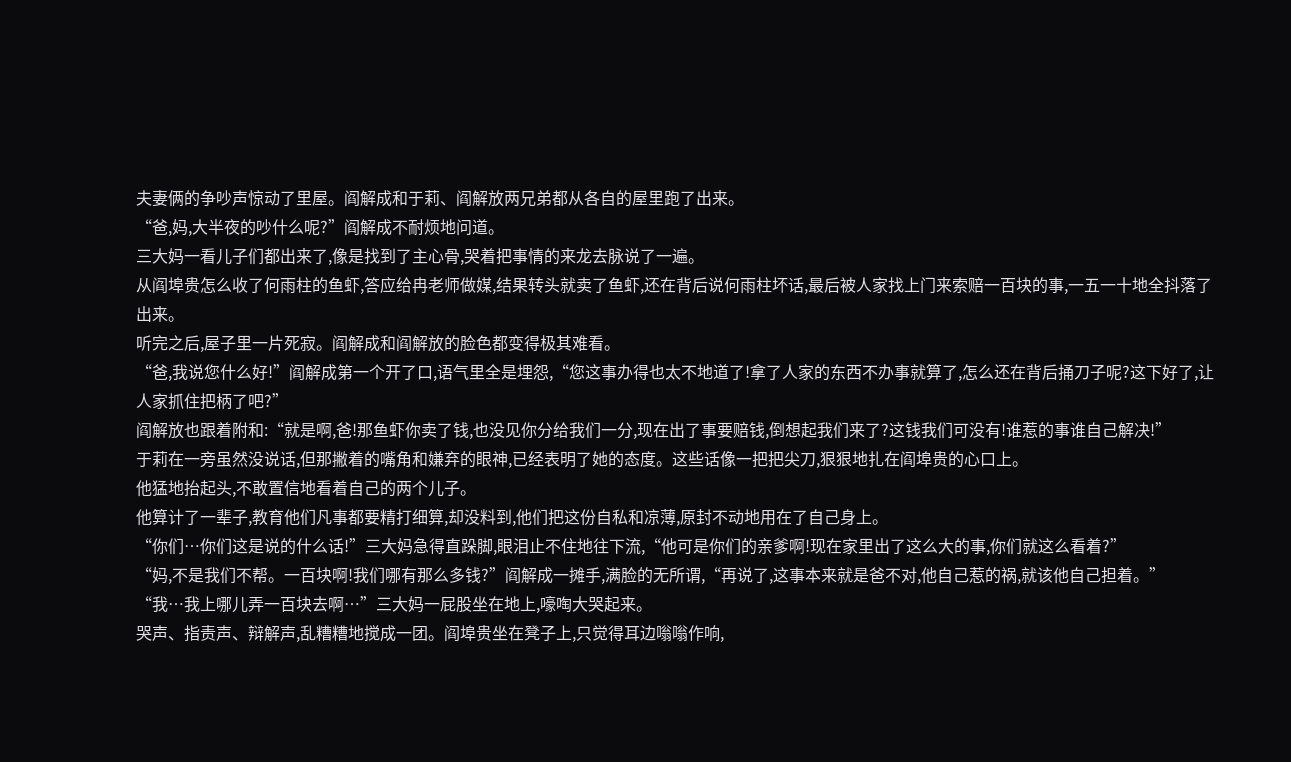夫妻俩的争吵声惊动了里屋。阎解成和于莉、阎解放两兄弟都从各自的屋里跑了出来。
“爸,妈,大半夜的吵什么呢?”阎解成不耐烦地问道。
三大妈一看儿子们都出来了,像是找到了主心骨,哭着把事情的来龙去脉说了一遍。
从阎埠贵怎么收了何雨柱的鱼虾,答应给冉老师做媒,结果转头就卖了鱼虾,还在背后说何雨柱坏话,最后被人家找上门来索赔一百块的事,一五一十地全抖落了出来。
听完之后,屋子里一片死寂。阎解成和阎解放的脸色都变得极其难看。
“爸,我说您什么好!”阎解成第一个开了口,语气里全是埋怨,“您这事办得也太不地道了!拿了人家的东西不办事就算了,怎么还在背后捅刀子呢?这下好了,让人家抓住把柄了吧?”
阎解放也跟着附和:“就是啊,爸!那鱼虾你卖了钱,也没见你分给我们一分,现在出了事要赔钱,倒想起我们来了?这钱我们可没有!谁惹的事谁自己解决!”
于莉在一旁虽然没说话,但那撇着的嘴角和嫌弃的眼神,已经表明了她的态度。这些话像一把把尖刀,狠狠地扎在阎埠贵的心口上。
他猛地抬起头,不敢置信地看着自己的两个儿子。
他算计了一辈子,教育他们凡事都要精打细算,却没料到,他们把这份自私和凉薄,原封不动地用在了自己身上。
“你们…你们这是说的什么话!”三大妈急得直跺脚,眼泪止不住地往下流,“他可是你们的亲爹啊!现在家里出了这么大的事,你们就这么看着?”
“妈,不是我们不帮。一百块啊!我们哪有那么多钱?”阎解成一摊手,满脸的无所谓,“再说了,这事本来就是爸不对,他自己惹的祸,就该他自己担着。”
“我…我上哪儿弄一百块去啊…”三大妈一屁股坐在地上,嚎啕大哭起来。
哭声、指责声、辩解声,乱糟糟地搅成一团。阎埠贵坐在凳子上,只觉得耳边嗡嗡作响,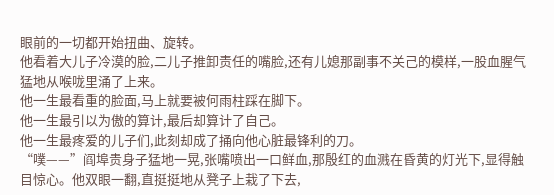眼前的一切都开始扭曲、旋转。
他看着大儿子冷漠的脸,二儿子推卸责任的嘴脸,还有儿媳那副事不关己的模样,一股血腥气猛地从喉咙里涌了上来。
他一生最看重的脸面,马上就要被何雨柱踩在脚下。
他一生最引以为傲的算计,最后却算计了自己。
他一生最疼爱的儿子们,此刻却成了捅向他心脏最锋利的刀。
“噗——”阎埠贵身子猛地一晃,张嘴喷出一口鲜血,那殷红的血溅在昏黄的灯光下,显得触目惊心。他双眼一翻,直挺挺地从凳子上栽了下去,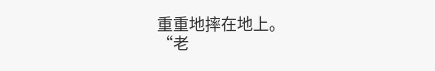重重地摔在地上。
“老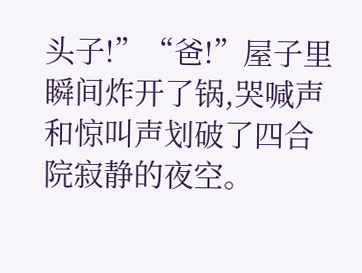头子!”“爸!”屋子里瞬间炸开了锅,哭喊声和惊叫声划破了四合院寂静的夜空。